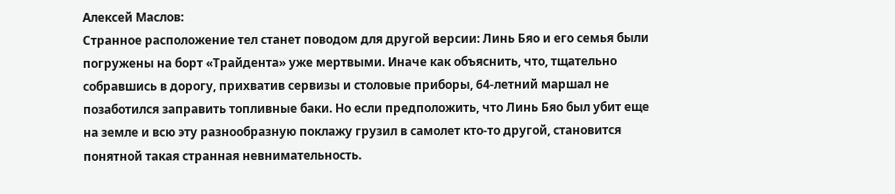Алексей Маслов:
Странное расположение тел станет поводом для другой версии: Линь Бяо и его семья были погружены на борт «Трайдента» уже мертвыми. Иначе как объяснить, что, тщательно собравшись в дорогу, прихватив сервизы и столовые приборы, 64-летний маршал не позаботился заправить топливные баки. Но если предположить, что Линь Бяо был убит еще на земле и всю эту разнообразную поклажу грузил в самолет кто-то другой, становится понятной такая странная невнимательность.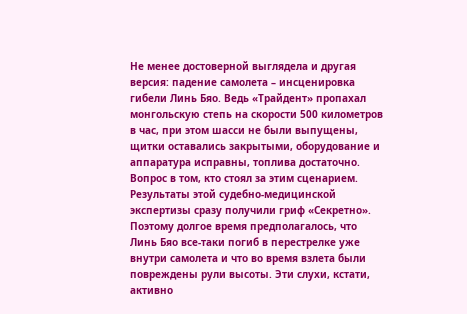Не менее достоверной выглядела и другая версия: падение самолета – инсценировка гибели Линь Бяо. Ведь «Трайдент» пропахал монгольскую степь на скорости 500 километров в час, при этом шасси не были выпущены, щитки оставались закрытыми, оборудование и аппаратура исправны, топлива достаточно. Вопрос в том, кто стоял за этим сценарием.
Результаты этой судебно-медицинской экспертизы сразу получили гриф «Секретно». Поэтому долгое время предполагалось, что Линь Бяо все-таки погиб в перестрелке уже внутри самолета и что во время взлета были повреждены рули высоты. Эти слухи, кстати, активно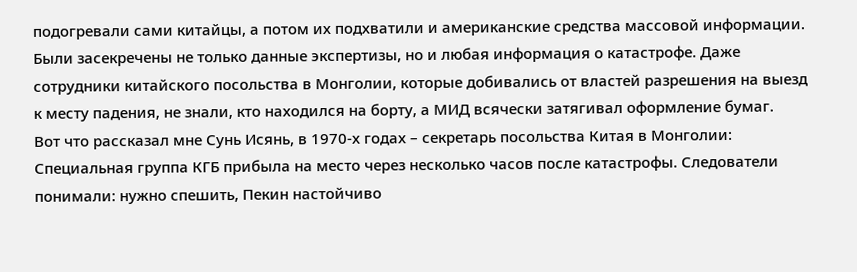подогревали сами китайцы, а потом их подхватили и американские средства массовой информации.
Были засекречены не только данные экспертизы, но и любая информация о катастрофе. Даже сотрудники китайского посольства в Монголии, которые добивались от властей разрешения на выезд к месту падения, не знали, кто находился на борту, а МИД всячески затягивал оформление бумаг.
Вот что рассказал мне Сунь Исянь, в 1970-х годах – секретарь посольства Китая в Монголии:
Специальная группа КГБ прибыла на место через несколько часов после катастрофы. Следователи понимали: нужно спешить, Пекин настойчиво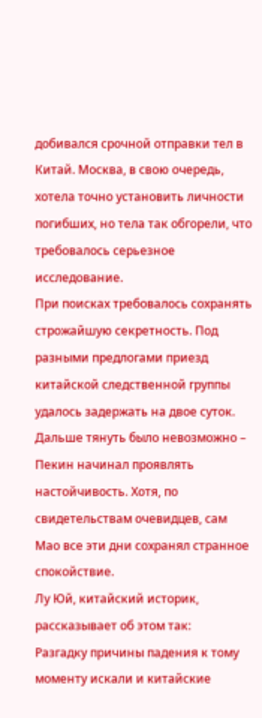добивался срочной отправки тел в Китай. Москва, в свою очередь, хотела точно установить личности погибших, но тела так обгорели, что требовалось серьезное исследование.
При поисках требовалось сохранять строжайшую секретность. Под разными предлогами приезд китайской следственной группы удалось задержать на двое суток. Дальше тянуть было невозможно – Пекин начинал проявлять настойчивость. Хотя, по свидетельствам очевидцев, сам Мао все эти дни сохранял странное спокойствие.
Лу Юй, китайский историк, рассказывает об этом так:
Разгадку причины падения к тому моменту искали и китайские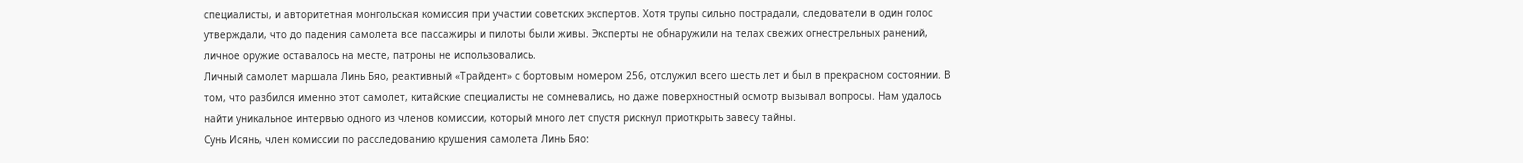специалисты, и авторитетная монгольская комиссия при участии советских экспертов. Хотя трупы сильно пострадали, следователи в один голос утверждали, что до падения самолета все пассажиры и пилоты были живы. Эксперты не обнаружили на телах свежих огнестрельных ранений, личное оружие оставалось на месте, патроны не использовались.
Личный самолет маршала Линь Бяо, реактивный «Трайдент» с бортовым номером 256, отслужил всего шесть лет и был в прекрасном состоянии. В том, что разбился именно этот самолет, китайские специалисты не сомневались, но даже поверхностный осмотр вызывал вопросы. Нам удалось найти уникальное интервью одного из членов комиссии, который много лет спустя рискнул приоткрыть завесу тайны.
Сунь Исянь, член комиссии по расследованию крушения самолета Линь Бяо: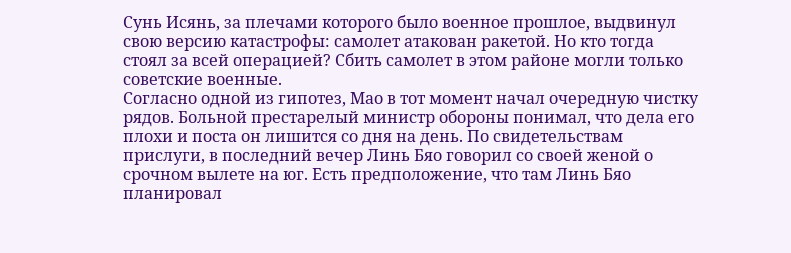Сунь Исянь, за плечами которого было военное прошлое, выдвинул свою версию катастрофы: самолет атакован ракетой. Но кто тогда стоял за всей операцией? Сбить самолет в этом районе могли только советские военные.
Согласно одной из гипотез, Мао в тот момент начал очередную чистку рядов. Больной престарелый министр обороны понимал, что дела его плохи и поста он лишится со дня на день. По свидетельствам прислуги, в последний вечер Линь Бяо говорил со своей женой о срочном вылете на юг. Есть предположение, что там Линь Бяо планировал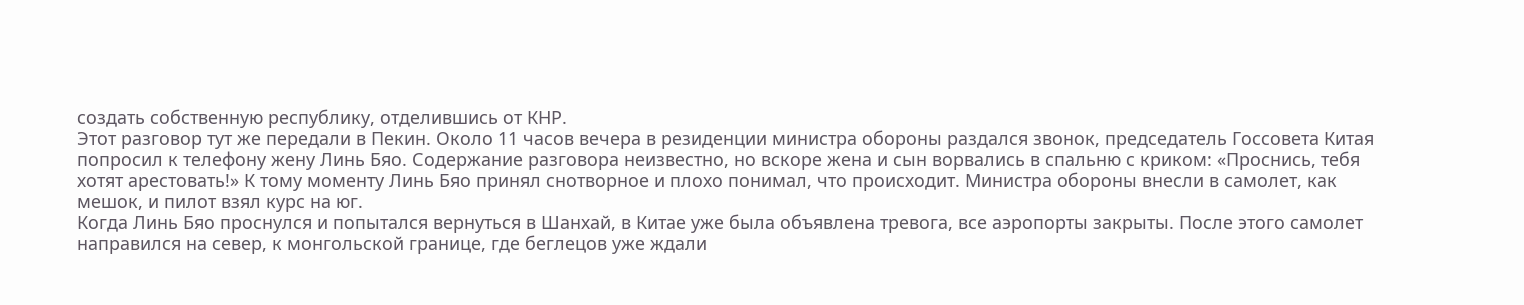создать собственную республику, отделившись от КНР.
Этот разговор тут же передали в Пекин. Около 11 часов вечера в резиденции министра обороны раздался звонок, председатель Госсовета Китая попросил к телефону жену Линь Бяо. Содержание разговора неизвестно, но вскоре жена и сын ворвались в спальню с криком: «Проснись, тебя хотят арестовать!» К тому моменту Линь Бяо принял снотворное и плохо понимал, что происходит. Министра обороны внесли в самолет, как мешок, и пилот взял курс на юг.
Когда Линь Бяо проснулся и попытался вернуться в Шанхай, в Китае уже была объявлена тревога, все аэропорты закрыты. После этого самолет направился на север, к монгольской границе, где беглецов уже ждали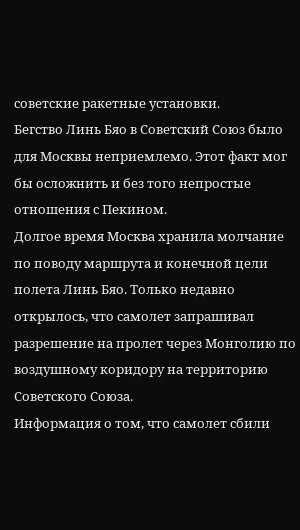советские ракетные установки.
Бегство Линь Бяо в Советский Союз было для Москвы неприемлемо. Этот факт мог бы осложнить и без того непростые отношения с Пекином.
Долгое время Москва хранила молчание по поводу маршрута и конечной цели полета Линь Бяо. Только недавно открылось, что самолет запрашивал разрешение на пролет через Монголию по воздушному коридору на территорию Советского Союза.
Информация о том, что самолет сбили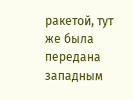ракетой, тут же была передана западным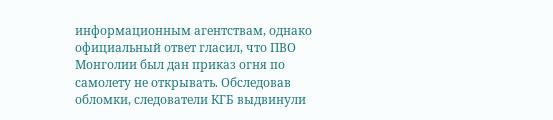информационным агентствам, однако официальный ответ гласил, что ПВО Монголии был дан приказ огня по самолету не открывать. Обследовав обломки, следователи КГБ выдвинули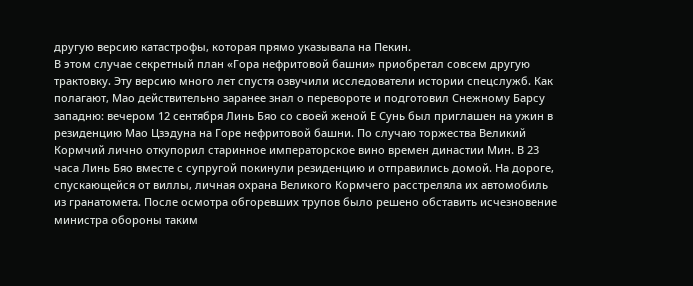другую версию катастрофы, которая прямо указывала на Пекин.
В этом случае секретный план «Гора нефритовой башни» приобретал совсем другую трактовку. Эту версию много лет спустя озвучили исследователи истории спецслужб. Как полагают, Мао действительно заранее знал о перевороте и подготовил Снежному Барсу западню: вечером 12 сентября Линь Бяо со своей женой Е Сунь был приглашен на ужин в резиденцию Мао Цзэдуна на Горе нефритовой башни. По случаю торжества Великий Кормчий лично откупорил старинное императорское вино времен династии Мин. В 23 часа Линь Бяо вместе с супругой покинули резиденцию и отправились домой. На дороге, спускающейся от виллы, личная охрана Великого Кормчего расстреляла их автомобиль из гранатомета. После осмотра обгоревших трупов было решено обставить исчезновение министра обороны таким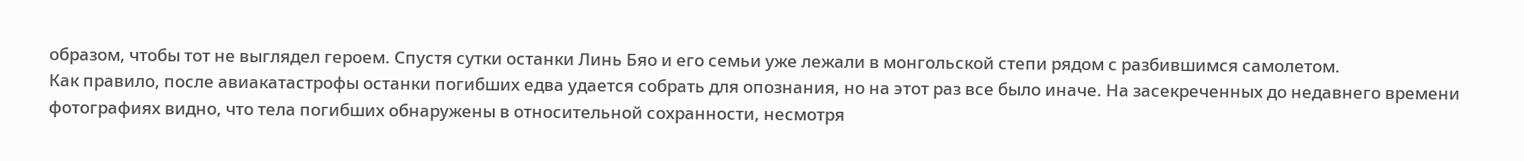образом, чтобы тот не выглядел героем. Спустя сутки останки Линь Бяо и его семьи уже лежали в монгольской степи рядом с разбившимся самолетом.
Как правило, после авиакатастрофы останки погибших едва удается собрать для опознания, но на этот раз все было иначе. На засекреченных до недавнего времени фотографиях видно, что тела погибших обнаружены в относительной сохранности, несмотря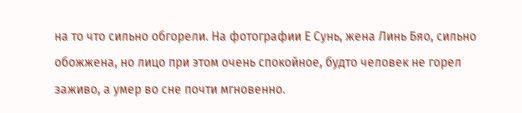на то что сильно обгорели. На фотографии Е Сунь, жена Линь Бяо, сильно обожжена, но лицо при этом очень спокойное, будто человек не горел заживо, а умер во сне почти мгновенно.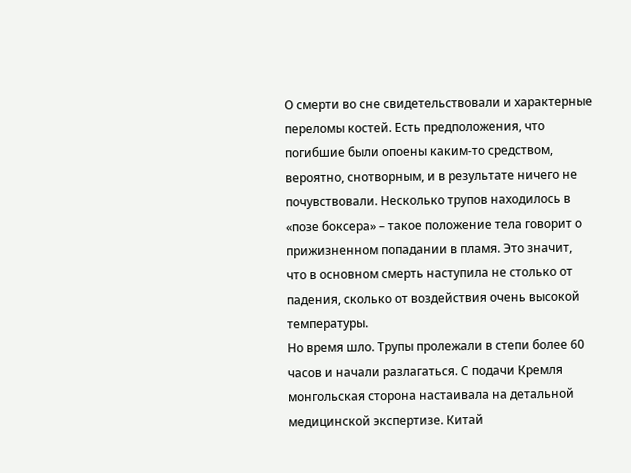О смерти во сне свидетельствовали и характерные переломы костей. Есть предположения, что погибшие были опоены каким-то средством, вероятно, снотворным, и в результате ничего не почувствовали. Несколько трупов находилось в «позе боксера» – такое положение тела говорит о прижизненном попадании в пламя. Это значит, что в основном смерть наступила не столько от падения, сколько от воздействия очень высокой температуры.
Но время шло. Трупы пролежали в степи более 60 часов и начали разлагаться. С подачи Кремля монгольская сторона настаивала на детальной медицинской экспертизе. Китай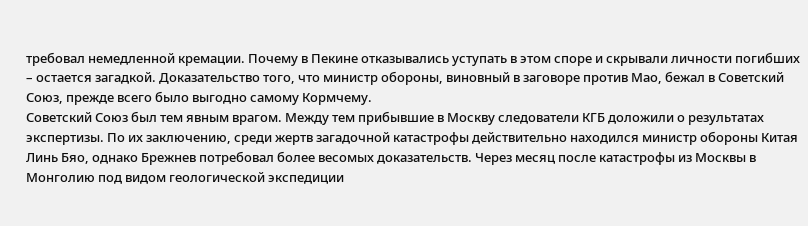требовал немедленной кремации. Почему в Пекине отказывались уступать в этом споре и скрывали личности погибших – остается загадкой. Доказательство того, что министр обороны, виновный в заговоре против Мао, бежал в Советский Союз, прежде всего было выгодно самому Кормчему.
Советский Союз был тем явным врагом. Между тем прибывшие в Москву следователи КГБ доложили о результатах экспертизы. По их заключению, среди жертв загадочной катастрофы действительно находился министр обороны Китая Линь Бяо, однако Брежнев потребовал более весомых доказательств. Через месяц после катастрофы из Москвы в Монголию под видом геологической экспедиции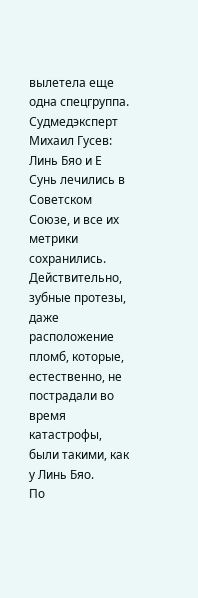вылетела еще одна спецгруппа.
Судмедэксперт Михаил Гусев:
Линь Бяо и Е Сунь лечились в Советском Союзе, и все их метрики сохранились. Действительно, зубные протезы, даже расположение пломб, которые, естественно, не пострадали во время катастрофы, были такими, как у Линь Бяо.
По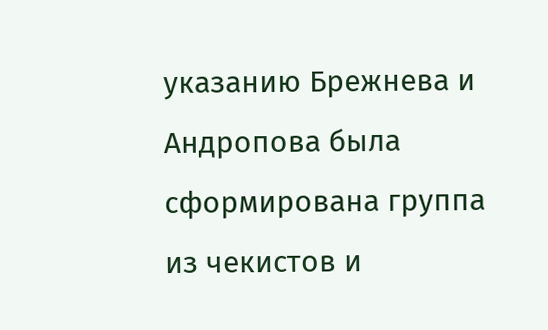указанию Брежнева и Андропова была сформирована группа из чекистов и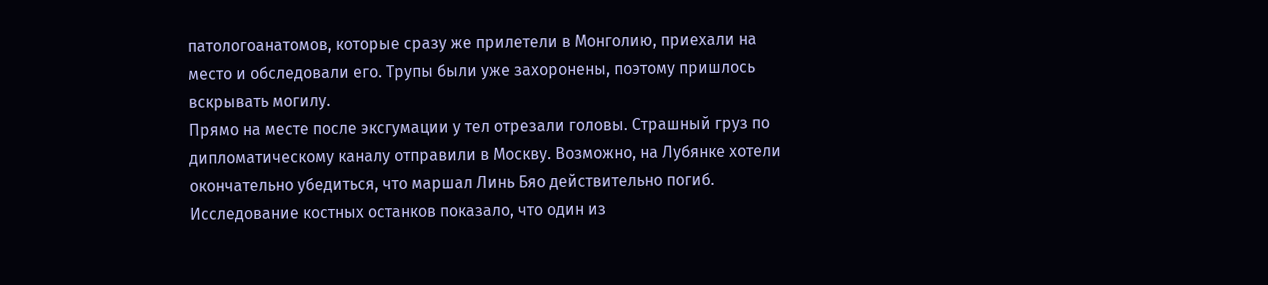патологоанатомов, которые сразу же прилетели в Монголию, приехали на место и обследовали его. Трупы были уже захоронены, поэтому пришлось вскрывать могилу.
Прямо на месте после эксгумации у тел отрезали головы. Страшный груз по дипломатическому каналу отправили в Москву. Возможно, на Лубянке хотели окончательно убедиться, что маршал Линь Бяо действительно погиб. Исследование костных останков показало, что один из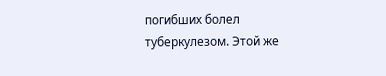погибших болел туберкулезом. Этой же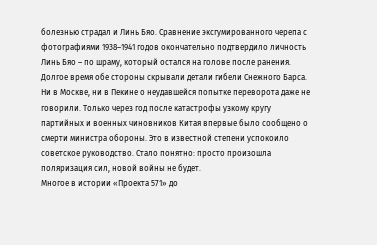болезнью страдал и Линь Бяо. Сравнение эксгумированного черепа с фотографиями 1938–1941 годов окончательно подтвердило личность Линь Бяо – по шраму, который остался на голове после ранения.
Долгое время обе стороны скрывали детали гибели Снежного Барса. Ни в Москве, ни в Пекине о неудавшейся попытке переворота даже не говорили. Только через год после катастрофы узкому кругу партийных и военных чиновников Китая впервые было сообщено о смерти министра обороны. Это в известной степени успокоило советское руководство. Стало понятно: просто произошла поляризация сил, новой войны не будет.
Многое в истории «Проекта 571» до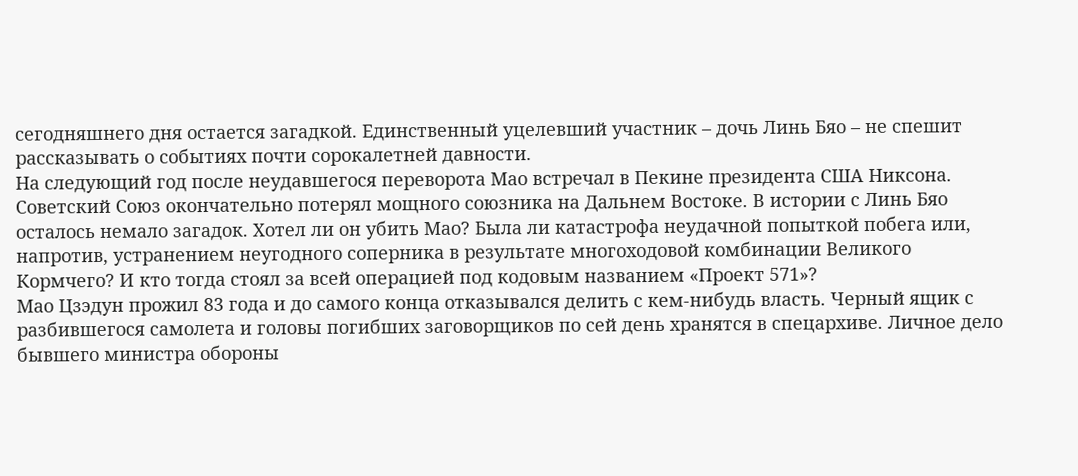сегодняшнего дня остается загадкой. Единственный уцелевший участник – дочь Линь Бяо – не спешит рассказывать о событиях почти сорокалетней давности.
На следующий год после неудавшегося переворота Мао встречал в Пекине президента США Никсона. Советский Союз окончательно потерял мощного союзника на Дальнем Востоке. В истории с Линь Бяо осталось немало загадок. Хотел ли он убить Мао? Была ли катастрофа неудачной попыткой побега или, напротив, устранением неугодного соперника в результате многоходовой комбинации Великого Кормчего? И кто тогда стоял за всей операцией под кодовым названием «Проект 571»?
Мао Цзэдун прожил 83 года и до самого конца отказывался делить с кем-нибудь власть. Черный ящик с разбившегося самолета и головы погибших заговорщиков по сей день хранятся в спецархиве. Личное дело бывшего министра обороны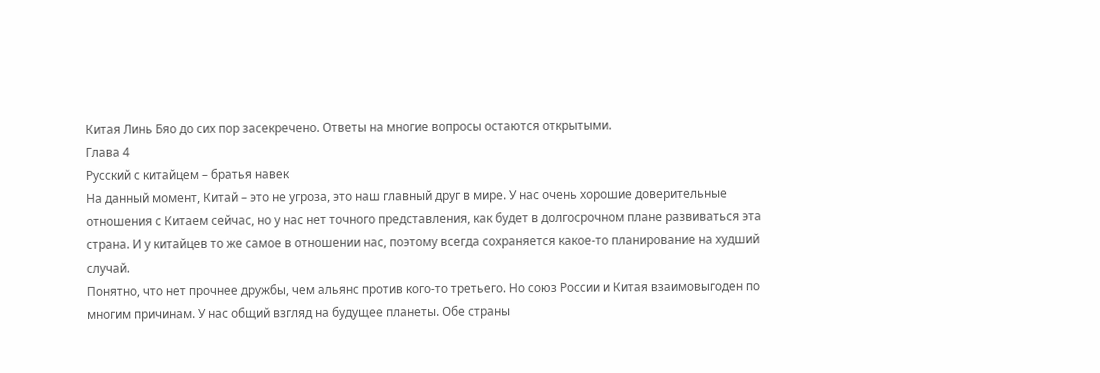Китая Линь Бяо до сих пор засекречено. Ответы на многие вопросы остаются открытыми.
Глава 4
Русский с китайцем – братья навек
На данный момент, Китай – это не угроза, это наш главный друг в мире. У нас очень хорошие доверительные отношения с Китаем сейчас, но у нас нет точного представления, как будет в долгосрочном плане развиваться эта страна. И у китайцев то же самое в отношении нас, поэтому всегда сохраняется какое-то планирование на худший случай.
Понятно, что нет прочнее дружбы, чем альянс против кого-то третьего. Но союз России и Китая взаимовыгоден по многим причинам. У нас общий взгляд на будущее планеты. Обе страны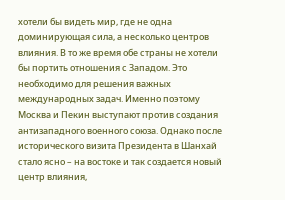хотели бы видеть мир, где не одна доминирующая сила, а несколько центров влияния. В то же время обе страны не хотели бы портить отношения с Западом. Это необходимо для решения важных международных задач. Именно поэтому Москва и Пекин выступают против создания антизападного военного союза. Однако после исторического визита Президента в Шанхай стало ясно – на востоке и так создается новый центр влияния,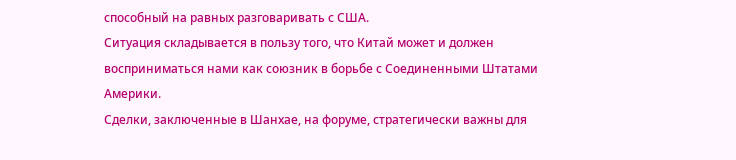способный на равных разговаривать с США.
Ситуация складывается в пользу того, что Китай может и должен восприниматься нами как союзник в борьбе с Соединенными Штатами Америки.
Сделки, заключенные в Шанхае, на форуме, стратегически важны для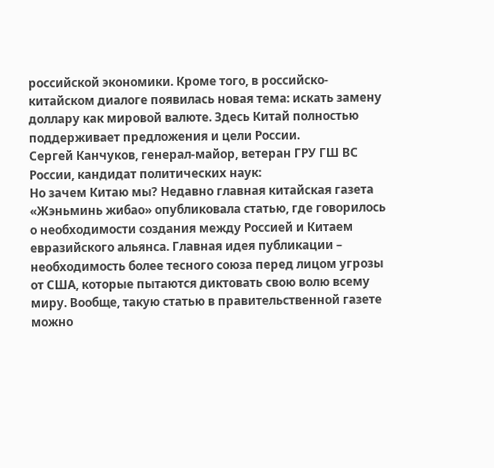российской экономики. Кроме того, в российско-китайском диалоге появилась новая тема: искать замену доллару как мировой валюте. Здесь Китай полностью поддерживает предложения и цели России.
Сергей Канчуков, генерал-майор, ветеран ГРУ ГШ ВС России, кандидат политических наук:
Но зачем Китаю мы? Недавно главная китайская газета «Жэньминь жибао» опубликовала статью, где говорилось о необходимости создания между Россией и Китаем евразийского альянса. Главная идея публикации – необходимость более тесного союза перед лицом угрозы от США, которые пытаются диктовать свою волю всему миру. Вообще, такую статью в правительственной газете можно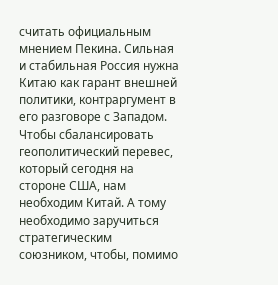считать официальным мнением Пекина. Сильная и стабильная Россия нужна Китаю как гарант внешней политики, контраргумент в его разговоре с Западом.
Чтобы сбалансировать геополитический перевес, который сегодня на стороне США, нам необходим Китай. А тому необходимо заручиться стратегическим союзником, чтобы, помимо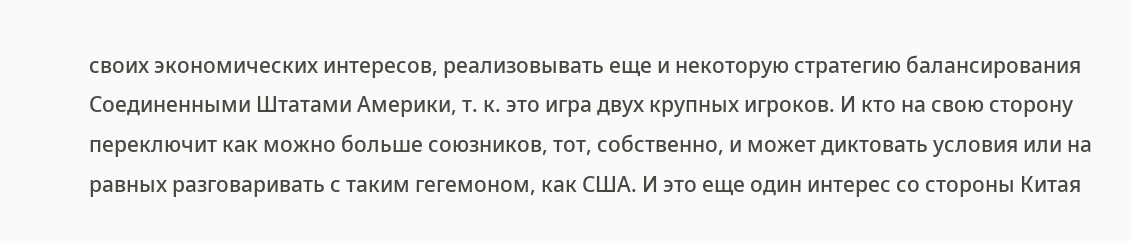своих экономических интересов, реализовывать еще и некоторую стратегию балансирования Соединенными Штатами Америки, т. к. это игра двух крупных игроков. И кто на свою сторону переключит как можно больше союзников, тот, собственно, и может диктовать условия или на равных разговаривать с таким гегемоном, как США. И это еще один интерес со стороны Китая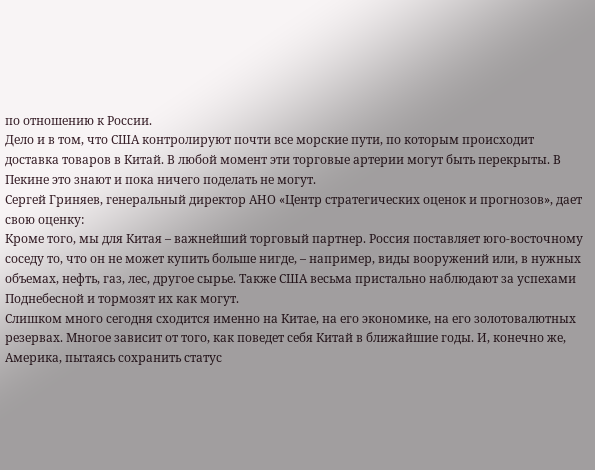по отношению к России.
Дело и в том, что США контролируют почти все морские пути, по которым происходит доставка товаров в Китай. В любой момент эти торговые артерии могут быть перекрыты. В Пекине это знают и пока ничего поделать не могут.
Сергей Гриняев, генеральный директор АНО «Центр стратегических оценок и прогнозов», дает свою оценку:
Кроме того, мы для Китая – важнейший торговый партнер. Россия поставляет юго-восточному соседу то, что он не может купить больше нигде, – например, виды вооружений или, в нужных объемах, нефть, газ, лес, другое сырье. Также США весьма пристально наблюдают за успехами Поднебесной и тормозят их как могут.
Слишком много сегодня сходится именно на Китае, на его экономике, на его золотовалютных резервах. Многое зависит от того, как поведет себя Китай в ближайшие годы. И, конечно же, Америка, пытаясь сохранить статус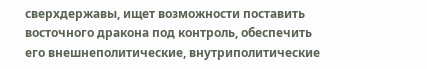сверхдержавы, ищет возможности поставить восточного дракона под контроль, обеспечить его внешнеполитические, внутриполитические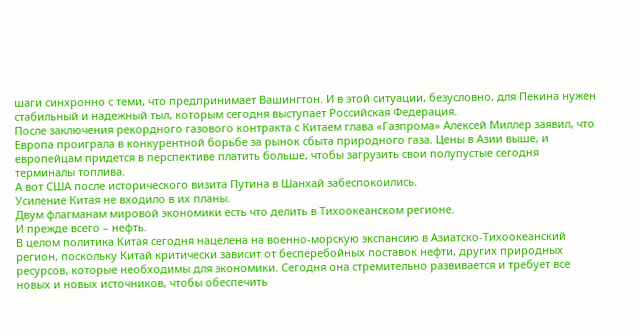шаги синхронно с теми, что предпринимает Вашингтон. И в этой ситуации, безусловно, для Пекина нужен стабильный и надежный тыл, которым сегодня выступает Российская Федерация.
После заключения рекордного газового контракта с Китаем глава «Газпрома» Алексей Миллер заявил, что Европа проиграла в конкурентной борьбе за рынок сбыта природного газа. Цены в Азии выше, и европейцам придется в перспективе платить больше, чтобы загрузить свои полупустые сегодня терминалы топлива.
А вот США после исторического визита Путина в Шанхай забеспокоились.
Усиление Китая не входило в их планы.
Двум флагманам мировой экономики есть что делить в Тихоокеанском регионе.
И прежде всего – нефть.
В целом политика Китая сегодня нацелена на военно-морскую экспансию в Азиатско-Тихоокеанский регион, поскольку Китай критически зависит от бесперебойных поставок нефти, других природных ресурсов, которые необходимы для экономики. Сегодня она стремительно развивается и требует все новых и новых источников, чтобы обеспечить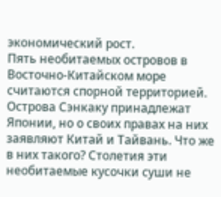экономический рост.
Пять необитаемых островов в Восточно-Китайском море считаются спорной территорией. Острова Сэнкаку принадлежат Японии, но о своих правах на них заявляют Китай и Тайвань. Что же в них такого? Столетия эти необитаемые кусочки суши не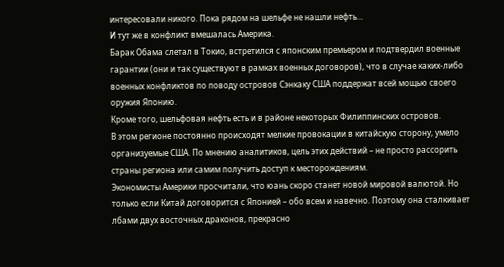интересовали никого. Пока рядом на шельфе не нашли нефть…
И тут же в конфликт вмешалась Америка.
Барак Обама слетал в Токио, встретился с японским премьером и подтвердил военные гарантии (они и так существуют в рамках военных договоров), что в случае каких-либо военных конфликтов по поводу островов Сэнкаку США поддержат всей мощью своего оружия Японию.
Кроме того, шельфовая нефть есть и в районе некоторых Филиппинских островов.
В этом регионе постоянно происходят мелкие провокации в китайскую сторону, умело организуемые США. По мнению аналитиков, цель этих действий – не просто рассорить страны региона или самим получить доступ к месторождениям.
Экономисты Америки просчитали, что юань скоро станет новой мировой валютой. Но только если Китай договорится с Японией – обо всем и навечно. Поэтому она сталкивает лбами двух восточных драконов, прекрасно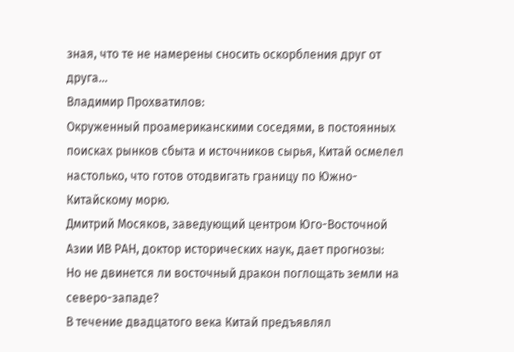зная, что те не намерены сносить оскорбления друг от друга…
Владимир Прохватилов:
Окруженный проамериканскими соседями, в постоянных поисках рынков сбыта и источников сырья, Китай осмелел настолько, что готов отодвигать границу по Южно-Китайскому морю.
Дмитрий Мосяков, заведующий центром Юго-Восточной Азии ИВ РАН, доктор исторических наук, дает прогнозы:
Но не двинется ли восточный дракон поглощать земли на северо-западе?
В течение двадцатого века Китай предъявлял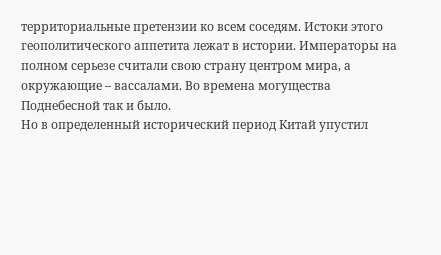территориальные претензии ко всем соседям. Истоки этого геополитического аппетита лежат в истории. Императоры на полном серьезе считали свою страну центром мира, а окружающие – вассалами. Во времена могущества Поднебесной так и было.
Но в определенный исторический период Китай упустил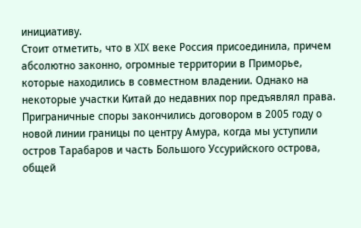инициативу.
Стоит отметить, что в XIX веке Россия присоединила, причем абсолютно законно, огромные территории в Приморье, которые находились в совместном владении. Однако на некоторые участки Китай до недавних пор предъявлял права. Приграничные споры закончились договором в 2005 году о новой линии границы по центру Амура, когда мы уступили остров Тарабаров и часть Большого Уссурийского острова, общей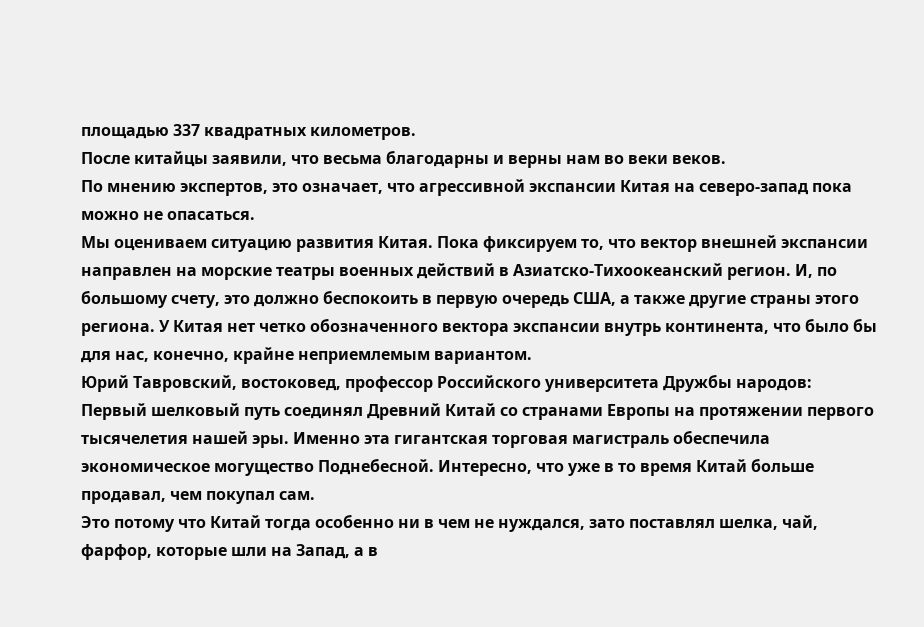площадью 337 квадратных километров.
После китайцы заявили, что весьма благодарны и верны нам во веки веков.
По мнению экспертов, это означает, что агрессивной экспансии Китая на северо-запад пока можно не опасаться.
Мы оцениваем ситуацию развития Китая. Пока фиксируем то, что вектор внешней экспансии направлен на морские театры военных действий в Азиатско-Тихоокеанский регион. И, по большому счету, это должно беспокоить в первую очередь США, а также другие страны этого региона. У Китая нет четко обозначенного вектора экспансии внутрь континента, что было бы для нас, конечно, крайне неприемлемым вариантом.
Юрий Тавровский, востоковед, профессор Российского университета Дружбы народов:
Первый шелковый путь соединял Древний Китай со странами Европы на протяжении первого тысячелетия нашей эры. Именно эта гигантская торговая магистраль обеспечила экономическое могущество Поднебесной. Интересно, что уже в то время Китай больше продавал, чем покупал сам.
Это потому что Китай тогда особенно ни в чем не нуждался, зато поставлял шелка, чай, фарфор, которые шли на Запад, а в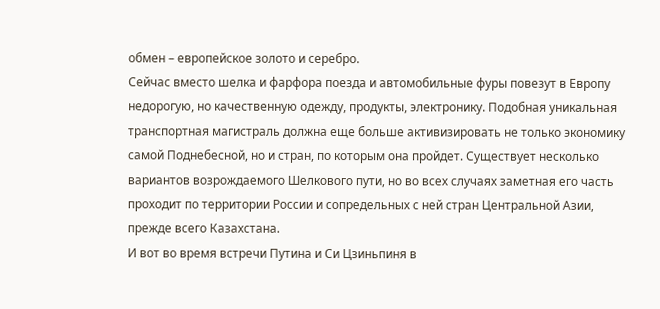обмен – европейское золото и серебро.
Сейчас вместо шелка и фарфора поезда и автомобильные фуры повезут в Европу недорогую, но качественную одежду, продукты, электронику. Подобная уникальная транспортная магистраль должна еще больше активизировать не только экономику самой Поднебесной, но и стран, по которым она пройдет. Существует несколько вариантов возрождаемого Шелкового пути, но во всех случаях заметная его часть проходит по территории России и сопредельных с ней стран Центральной Азии, прежде всего Казахстана.
И вот во время встречи Путина и Си Цзиньпиня в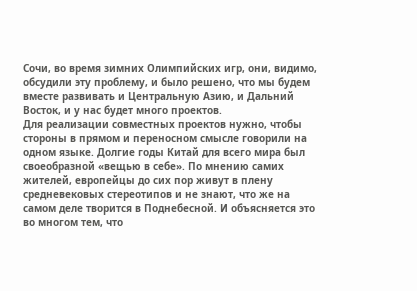Сочи, во время зимних Олимпийских игр, они, видимо, обсудили эту проблему, и было решено, что мы будем вместе развивать и Центральную Азию, и Дальний Восток, и у нас будет много проектов.
Для реализации совместных проектов нужно, чтобы стороны в прямом и переносном смысле говорили на одном языке. Долгие годы Китай для всего мира был своеобразной «вещью в себе». По мнению самих жителей, европейцы до сих пор живут в плену средневековых стереотипов и не знают, что же на самом деле творится в Поднебесной. И объясняется это во многом тем, что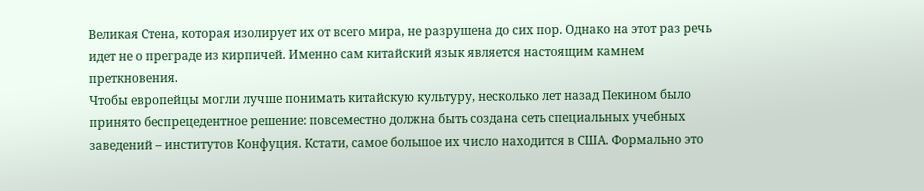Великая Стена, которая изолирует их от всего мира, не разрушена до сих пор. Однако на этот раз речь идет не о преграде из кирпичей. Именно сам китайский язык является настоящим камнем преткновения.
Чтобы европейцы могли лучше понимать китайскую культуру, несколько лет назад Пекином было принято беспрецедентное решение: повсеместно должна быть создана сеть специальных учебных заведений – институтов Конфуция. Кстати, самое большое их число находится в США. Формально это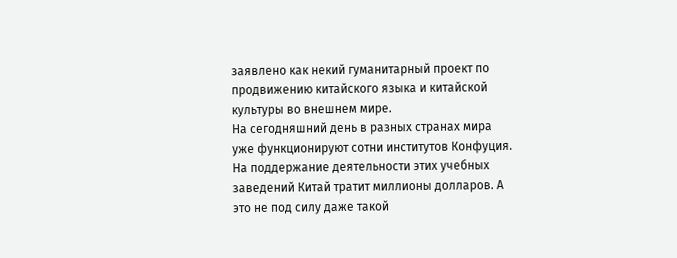заявлено как некий гуманитарный проект по продвижению китайского языка и китайской культуры во внешнем мире.
На сегодняшний день в разных странах мира уже функционируют сотни институтов Конфуция. На поддержание деятельности этих учебных заведений Китай тратит миллионы долларов. А это не под силу даже такой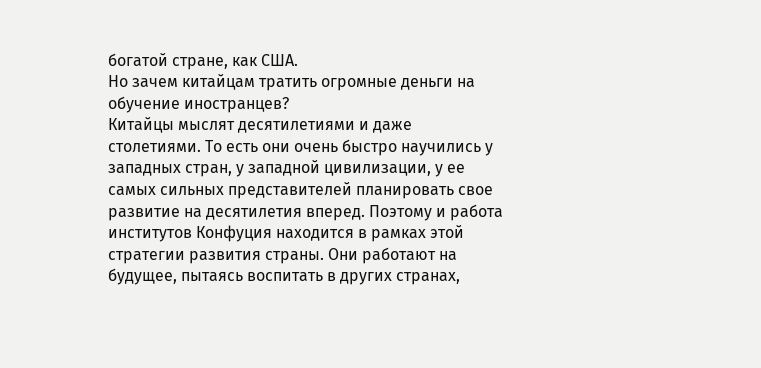богатой стране, как США.
Но зачем китайцам тратить огромные деньги на обучение иностранцев?
Китайцы мыслят десятилетиями и даже столетиями. То есть они очень быстро научились у западных стран, у западной цивилизации, у ее самых сильных представителей планировать свое развитие на десятилетия вперед. Поэтому и работа институтов Конфуция находится в рамках этой стратегии развития страны. Они работают на будущее, пытаясь воспитать в других странах,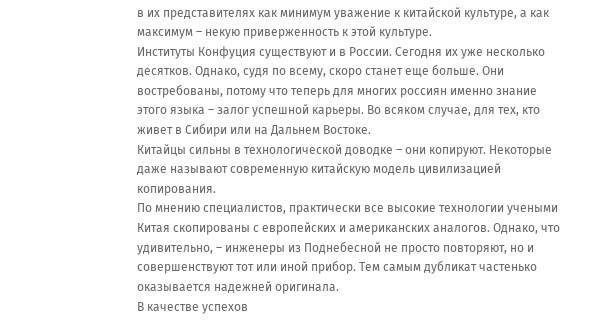в их представителях как минимум уважение к китайской культуре, а как максимум – некую приверженность к этой культуре.
Институты Конфуция существуют и в России. Сегодня их уже несколько десятков. Однако, судя по всему, скоро станет еще больше. Они востребованы, потому что теперь для многих россиян именно знание этого языка – залог успешной карьеры. Во всяком случае, для тех, кто живет в Сибири или на Дальнем Востоке.
Китайцы сильны в технологической доводке – они копируют. Некоторые даже называют современную китайскую модель цивилизацией копирования.
По мнению специалистов, практически все высокие технологии учеными Китая скопированы с европейских и американских аналогов. Однако, что удивительно, – инженеры из Поднебесной не просто повторяют, но и совершенствуют тот или иной прибор. Тем самым дубликат частенько оказывается надежней оригинала.
В качестве успехов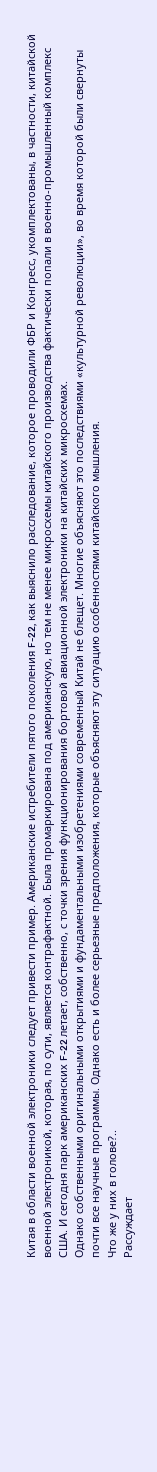Китая в области военной электроники следует привести пример. Американские истребители пятого поколения F-22, как выяснило расследование, которое проводили ФБР и Конгресс, укомплектованы, в частности, китайской военной электроникой, которая, по сути, является контрафактной. Была промаркирована под американскую, но тем не менее микросхемы китайского производства фактически попали в военно-промышленный комплекс США. И сегодня парк американских F-22 летает, собственно, с точки зрения функционирования бортовой авиационной электроники на китайских микросхемах.
Однако собственными оригинальными открытиями и фундаментальными изобретениями современный Китай не блещет. Многие объясняют это последствиями «культурной революции», во время которой были свернуты почти все научные программы. Однако есть и более серьезные предположения, которые объясняют эту ситуацию особенностями китайского мышления.
Что же у них в голове?..
Рассуждает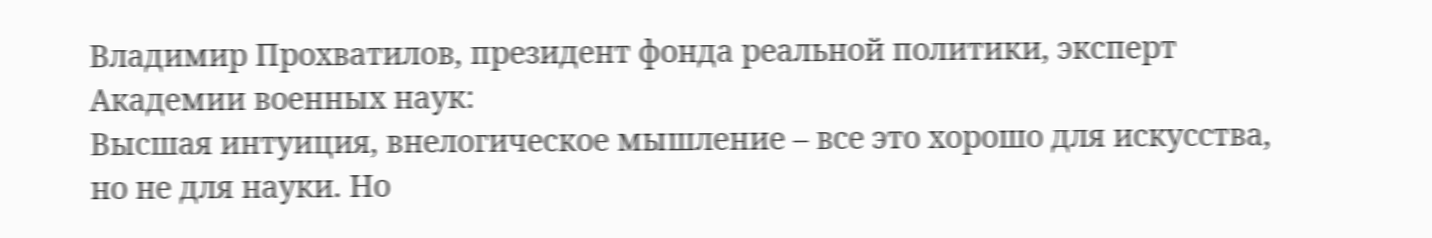Владимир Прохватилов, президент фонда реальной политики, эксперт Академии военных наук:
Высшая интуиция, внелогическое мышление – все это хорошо для искусства, но не для науки. Но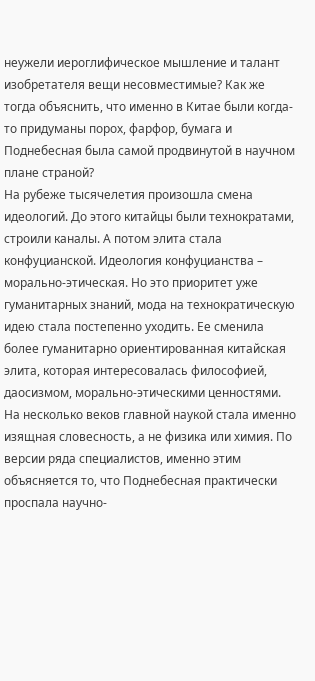неужели иероглифическое мышление и талант изобретателя вещи несовместимые? Как же тогда объяснить, что именно в Китае были когда-то придуманы порох, фарфор, бумага и Поднебесная была самой продвинутой в научном плане страной?
На рубеже тысячелетия произошла смена идеологий. До этого китайцы были технократами, строили каналы. А потом элита стала конфуцианской. Идеология конфуцианства – морально-этическая. Но это приоритет уже гуманитарных знаний, мода на технократическую идею стала постепенно уходить. Ее сменила более гуманитарно ориентированная китайская элита, которая интересовалась философией, даосизмом, морально-этическими ценностями.
На несколько веков главной наукой стала именно изящная словесность, а не физика или химия. По версии ряда специалистов, именно этим объясняется то, что Поднебесная практически проспала научно-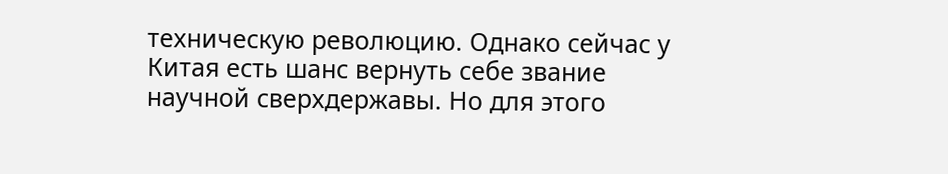техническую революцию. Однако сейчас у Китая есть шанс вернуть себе звание научной сверхдержавы. Но для этого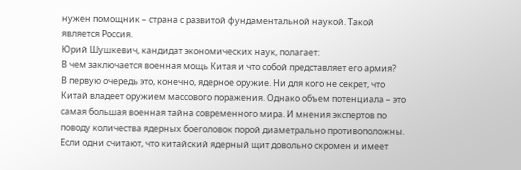нужен помощник – страна с развитой фундаментальной наукой. Такой является Россия.
Юрий Шушкевич, кандидат экономических наук, полагает:
В чем заключается военная мощь Китая и что собой представляет его армия?
В первую очередь это, конечно, ядерное оружие. Ни для кого не секрет, что Китай владеет оружием массового поражения. Однако объем потенциала – это самая большая военная тайна современного мира. И мнения экспертов по поводу количества ядерных боеголовок порой диаметрально противоположны. Если одни считают, что китайский ядерный щит довольно скромен и имеет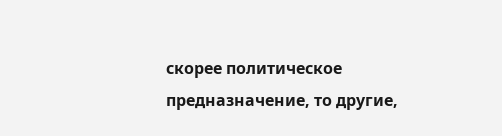скорее политическое предназначение, то другие,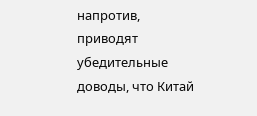напротив, приводят убедительные доводы, что Китай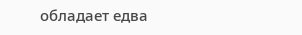обладает едва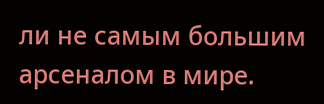ли не самым большим арсеналом в мире.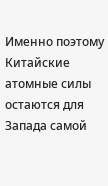Именно поэтому Китайские атомные силы остаются для Запада самой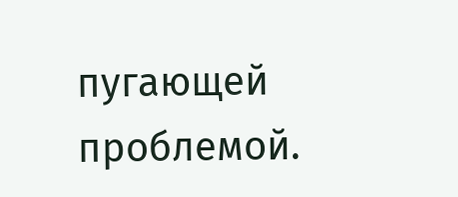пугающей проблемой.